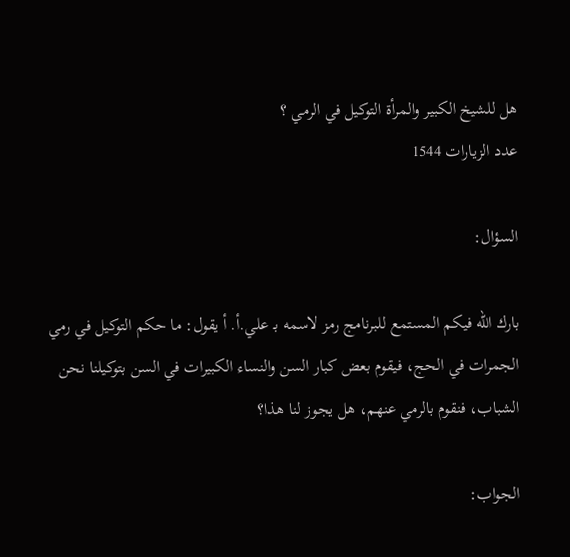هل للشيخ الكبير والمرأة التوكيل في الرمي ؟
عدد الزيارات 1544

السؤال:

بارك الله فيكم المستمع للبرنامج رمز لاسمه بـ علي.أ. أ يقول: ما حكم التوكيل في رمي الجمرات في الحج، فيقوم بعض كبار السن والنساء الكبيرات في السن بتوكيلنا نحن الشباب، فنقوم بالرمي عنهم، هل يجوز لنا هذا؟

الجواب: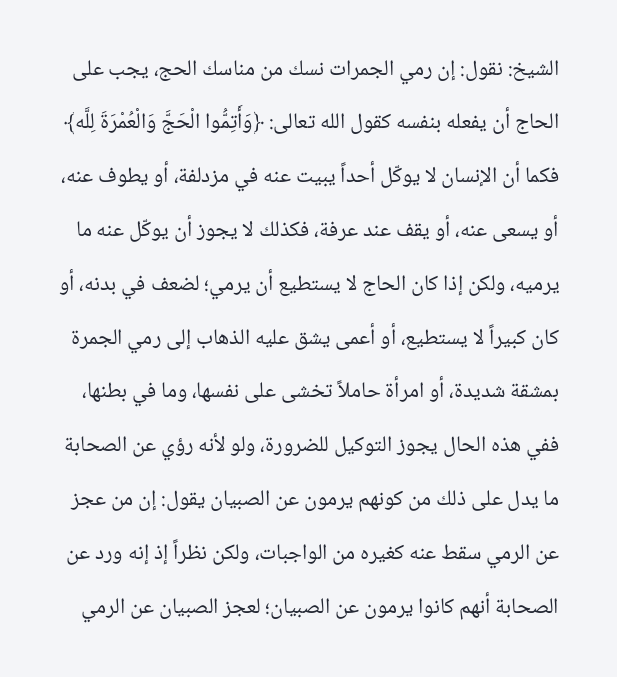الشيخ: نقول: إن رمي الجمرات نسك من مناسك الحج، يجب على الحاج أن يفعله بنفسه كقول الله تعالى: ﴿وَأَتِمُّوا الْحَجَّ وَالْعُمْرَةَ لِلَّه﴾ فكما أن الإنسان لا يوكّل أحداً يبيت عنه في مزدلفة، أو يطوف عنه، أو يسعى عنه، أو يقف عند عرفة، فكذلك لا يجوز أن يوكّل عنه ما يرميه، ولكن إذا كان الحاج لا يستطيع أن يرمي؛ لضعف في بدنه، أو كان كبيراً لا يستطيع، أو أعمى يشق عليه الذهاب إلى رمي الجمرة بمشقة شديدة، أو امرأة حاملاً تخشى على نفسها، وما في بطنها، ففي هذه الحال يجوز التوكيل للضرورة، ولو لأنه رؤي عن الصحابة ما يدل على ذلك من كونهم يرمون عن الصبيان يقول: إن من عجز عن الرمي سقط عنه كغيره من الواجبات، ولكن نظراً إذ إنه ورد عن الصحابة أنهم كانوا يرمون عن الصبيان؛ لعجز الصبيان عن الرمي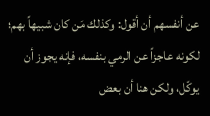عن أنفسهم أن أقول: وكذلك مَن كان شبيهاً بهم؛ لكونه عاجزاً عن الرمي بنفسه، فإنه يجوز أن يوكّل، ولكن هنا أن بعض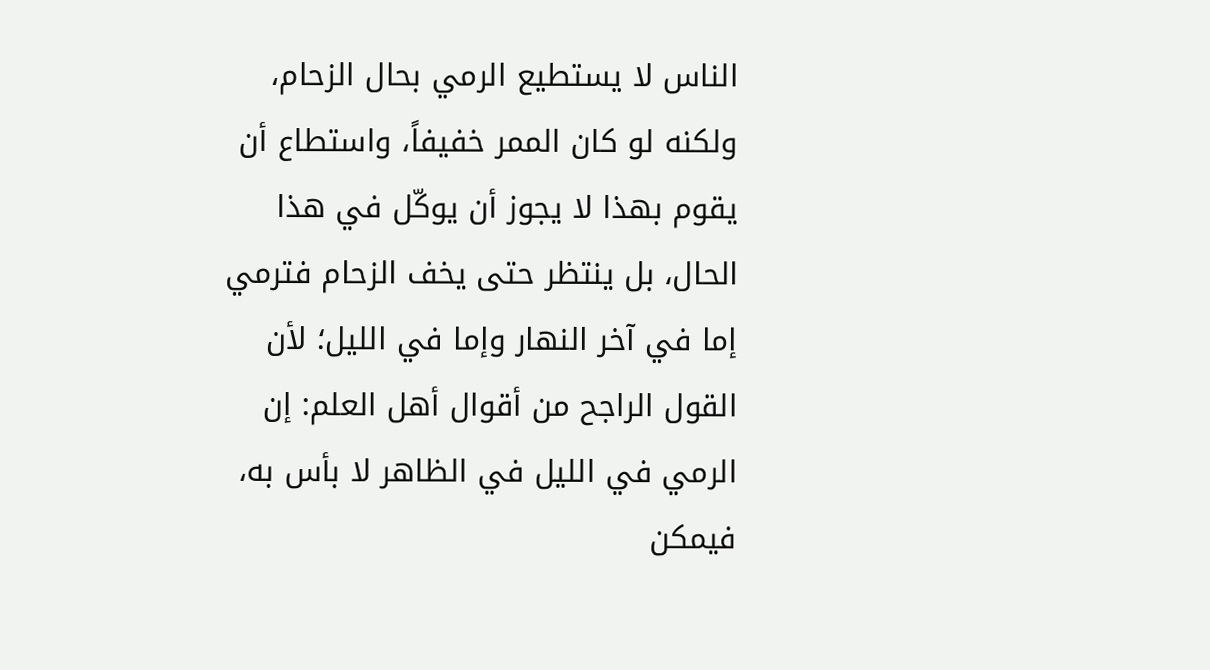الناس لا يستطيع الرمي بحال الزحام، ولكنه لو كان الممر خفيفاً، واستطاع أن يقوم بهذا لا يجوز أن يوكّل في هذا الحال، بل ينتظر حتى يخف الزحام فترمي إما في آخر النهار وإما في الليل؛ لأن القول الراجح من أقوال أهل العلم: إن الرمي في الليل في الظاهر لا بأس به، فيمكن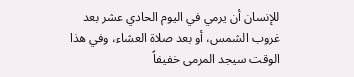للإنسان أن يرمي في اليوم الحادي عشر بعد غروب الشمس، أو بعد صلاة العشاء، وفي هذا الوقت سيجد المرمى خفيفاً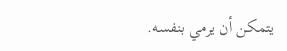يتمكن أن يرمي بنفسه.